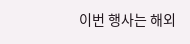이번 행사는 해외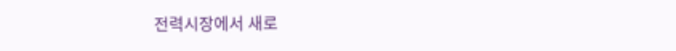전력시장에서 새로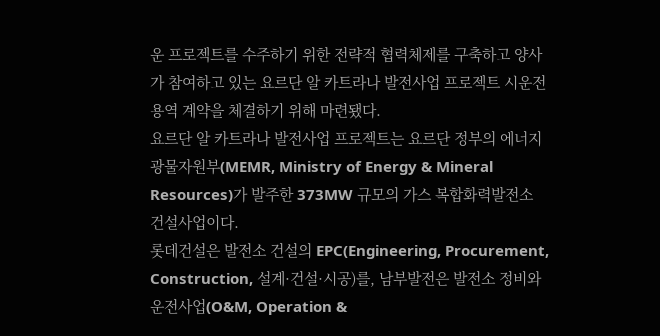운 프로젝트를 수주하기 위한 전략적 협력체제를 구축하고 양사가 참여하고 있는 요르단 알 카트라나 발전사업 프로젝트 시운전 용역 계약을 체결하기 위해 마련됐다.
요르단 알 카트라나 발전사업 프로젝트는 요르단 정부의 에너지광물자원부(MEMR, Ministry of Energy & Mineral Resources)가 발주한 373MW 규모의 가스 복합화력발전소 건설사업이다.
롯데건설은 발전소 건설의 EPC(Engineering, Procurement, Construction, 설계·건설·시공)를, 남부발전은 발전소 정비와 운전사업(O&M, Operation &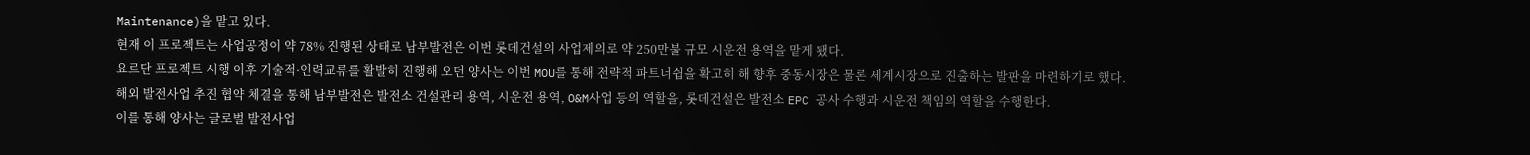Maintenance)을 맡고 있다.
현재 이 프로젝트는 사업공정이 약 78% 진행된 상태로 남부발전은 이번 롯데건설의 사업제의로 약 250만불 규모 시운전 용역을 맡게 됐다.
요르단 프로젝트 시행 이후 기술적·인력교류를 활발히 진행해 오던 양사는 이번 MOU를 통해 전략적 파트너쉽을 확고히 해 향후 중동시장은 물론 세계시장으로 진출하는 발판을 마련하기로 했다.
해외 발전사업 추진 협약 체결을 통해 남부발전은 발전소 건설관리 용역, 시운전 용역, O&M사업 등의 역할을, 롯데건설은 발전소 EPC 공사 수행과 시운전 책임의 역할을 수행한다.
이를 통해 양사는 글로벌 발전사업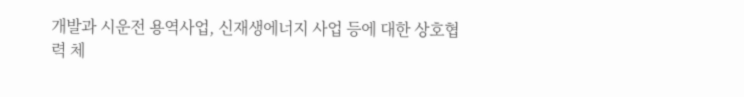개발과 시운전 용역사업, 신재생에너지 사업 등에 대한 상호협력 체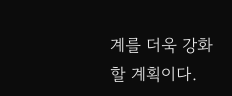계를 더욱 강화할 계획이다.